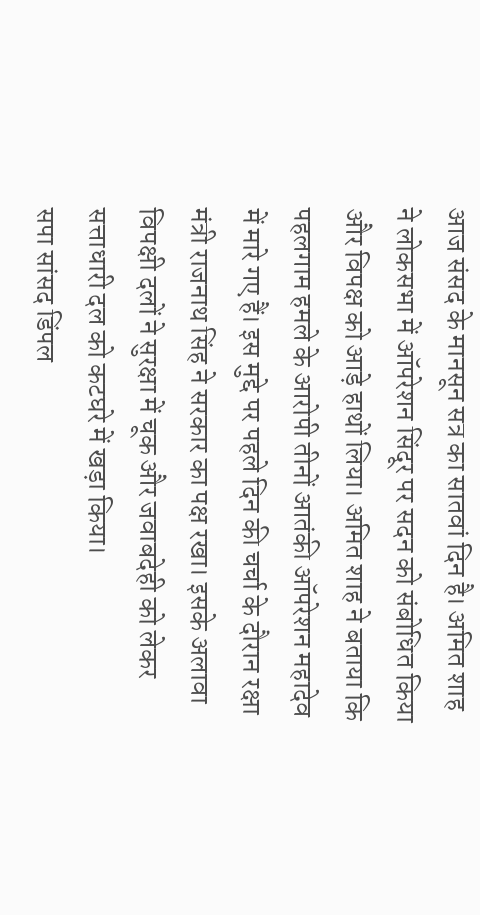आज संसद के मानसून सत्र का सातवां दिन है। अमित शाह ने लोकसभा में ऑपरेशन सिंदूर पर सदन को संबोधित किया और विपक्ष को आड़े हाथों लिया। अमित शाह ने बताया कि पहलगाम हमले के आरोपी तीनों आतंकी ऑपरेशन महादेव में मारे गए हैं। इस मुद्दे पर पहले दिन की चर्चा के दौरान रक्षा मंत्री राजनाथ सिंह ने सरकार का पक्ष रखा। इसके अलावा विपक्षी दलों ने सुरक्षा में चूक और जवाबदेही को लेकर सत्ताधारी दल को कटघरे में खड़ा किया।
सपा सांसद डिंपल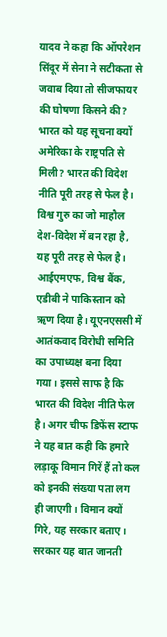यादव ने कहा कि ऑपरेशन सिंदूर में सेना ने सटीकता से जवाब दिया तो सीजफायर की घोषणा किसने की? भारत को यह सूचना क्यों अमेरिका के राष्ट्रपति से मिली? भारत की विदेश नीति पूरी तरह से फेल है। विश्व गुरु का जो माहौल देश-विदेश में बन रहा है, यह पूरी तरह से फेल है। आईएमएफ, विश्व बैंक, एडीबी ने पाकिस्तान को ऋण दिया है। यूएनएससी में आतंकवाद विरोधी समिति का उपाध्यक्ष बना दिया गया। इससे साफ है कि भारत की विदेश नीति फेल है। अगर चीफ डिफेंस स्टाफ ने यह बात कही कि हमारे लड़ाकू विमान गिरें हैं तो कल को इनकी संख्या पता लग ही जाएगी। विमान क्यों गिरे, यह सरकार बताए। सरकार यह बात जानती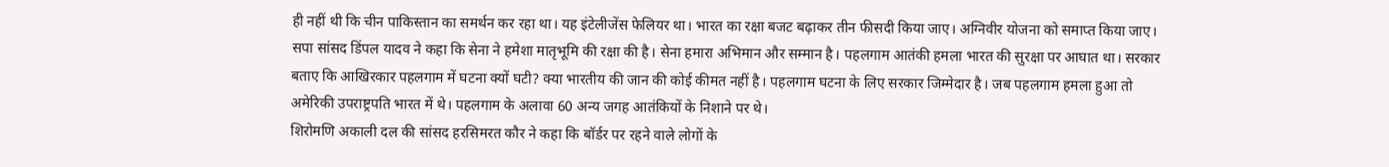ही नहीं थी कि चीन पाकिस्तान का समर्थन कर रहा था। यह इंटेलीजेंस फेलियर था। भारत का रक्षा बजट बढ़ाकर तीन फीसदी किया जाए। अग्निवीर योजना को समाप्त किया जाए।
सपा सांसद डिंपल यादव ने कहा कि सेना ने हमेशा मातृभूमि की रक्षा की है। सेना हमारा अभिमान और सम्मान है। पहलगाम आतंकी हमला भारत की सुरक्षा पर आघात था। सरकार बताए कि आखिरकार पहलगाम में घटना क्यों घटी? क्या भारतीय की जान की कोई कीमत नहीं है। पहलगाम घटना के लिए सरकार जिम्मेदार है। जब पहलगाम हमला हुआ तो अमेरिकी उपराष्ट्रपति भारत में थे। पहलगाम के अलावा 60 अन्य जगह आतंकियों के निशाने पर थे।
शिरोमणि अकाली दल की सांसद हरसिमरत कौर ने कहा कि बॉर्डर पर रहने वाले लोगों के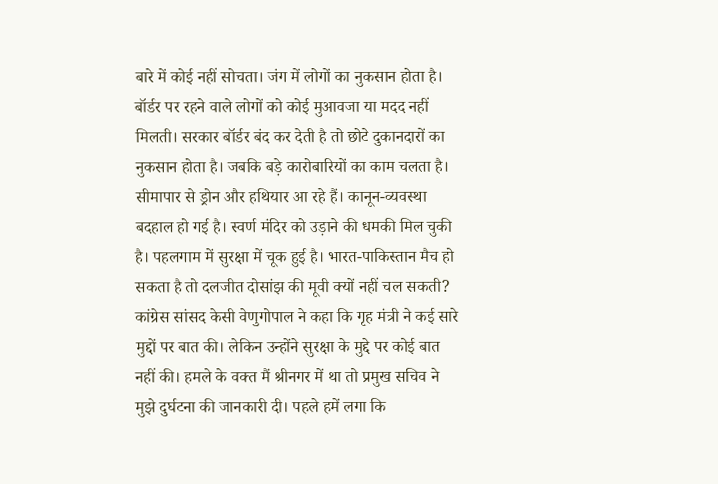बारे में कोई नहीं सोचता। जंग में लोगों का नुकसान होता है। बॉर्डर पर रहने वाले लोगों को कोई मुआवजा या मदद नहीं मिलती। सरकार बॉर्डर बंद कर देती है तो छोटे दुकानदारों का नुकसान होता है। जबकि बड़े कारोबारियों का काम चलता है। सीमापार से ड्रोन और हथियार आ रहे हैं। कानून-व्यवस्था बदहाल हो गई है। स्वर्ण मंदिर को उड़ाने की धमकी मिल चुकी है। पहलगाम में सुरक्षा में चूक हुई है। भारत-पाकिस्तान मैच हो सकता है तो दलजीत दोसांझ की मूवी क्यों नहीं चल सकती?
कांग्रेस सांसद केसी वेणुगोपाल ने कहा कि गृह मंत्री ने कई सारे मुद्दों पर बात की। लेकिन उन्होंने सुरक्षा के मुद्दे पर कोई बात नहीं की। हमले के वक्त मैं श्रीनगर में था तो प्रमुख सचिव ने मुझे दुर्घटना की जानकारी दी। पहले हमें लगा कि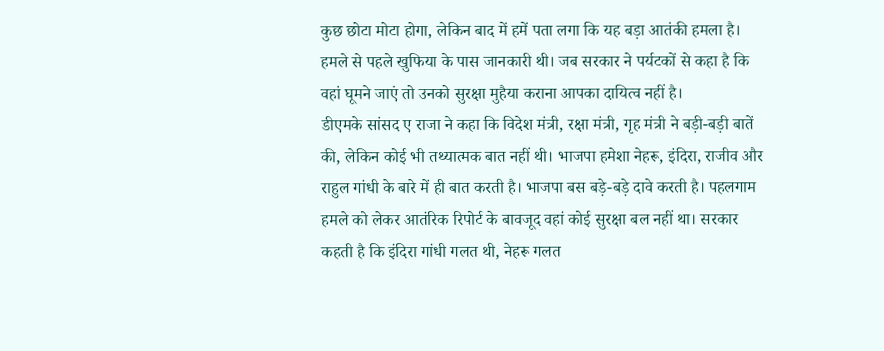कुछ छोटा मोटा होगा, लेकिन बाद में हमें पता लगा कि यह बड़ा आतंकी हमला है। हमले से पहले खुफिया के पास जानकारी थी। जब सरकार ने पर्यटकों से कहा है कि वहां घूमने जाएं तो उनको सुरक्षा मुहैया कराना आपका दायित्व नहीं है।
डीएमके सांसद ए राजा ने कहा कि विदेश मंत्री, रक्षा मंत्री, गृह मंत्री ने बड़ी-बड़ी बातें की, लेकिन कोई भी तथ्यात्मक बात नहीं थी। भाजपा हमेशा नेहरू, इंदिरा, राजीव और राहुल गांधी के बारे में ही बात करती है। भाजपा बस बड़े-बड़े दावे करती है। पहलगाम हमले को लेकर आतंरिक रिपोर्ट के बावजूद वहां कोई सुरक्षा बल नहीं था। सरकार कहती है कि इंदिरा गांधी गलत थी, नेहरू गलत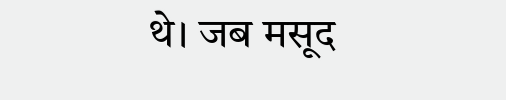थे। जब मसूद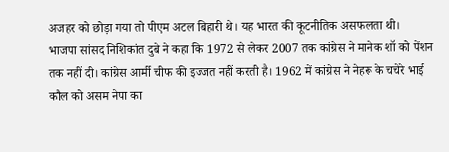अजहर को छोड़ा गया तो पीएम अटल बिहारी थे। यह भारत की कूटनीतिक असफलता थी।
भाजपा सांसद निशिकांत दुबे ने कहा कि 1972 से लेकर 2007 तक कांग्रेस ने मानेक शॉ को पेंशन तक नहीं दी। कांग्रेस आर्मी चीफ की इज्जत नहीं करती है। 1962 में कांग्रेस ने नेहरू के चचेरे भाई कौल को असम नेपा का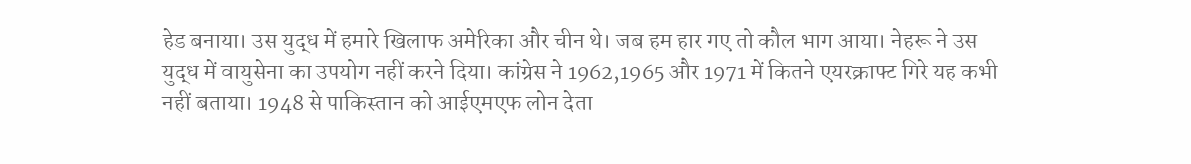हेड बनाया। उस युद्ध में हमारे खिलाफ अमेरिका और चीन थे। जब हम हार गए तो कौल भाग आया। नेहरू ने उस युद्ध में वायुसेना का उपयोग नहीं करने दिया। कांग्रेस ने 1962,1965 और 1971 में कितने एयरक्राफ्ट गिरे यह कभी नहीं बताया। 1948 से पाकिस्तान को आईएमएफ लोन देता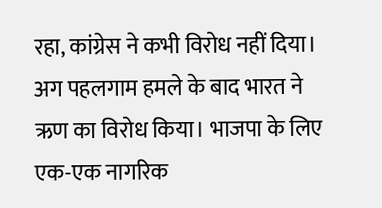रहा, कांग्रेस ने कभी विरोध नहीं दिया। अग पहलगाम हमले के बाद भारत ने ऋण का विरोध किया। भाजपा के लिए एक-एक नागरिक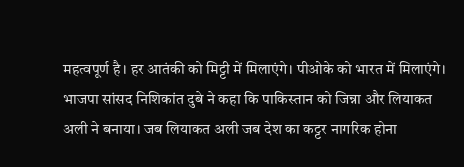महत्वपूर्ण है। हर आतंकी को मिट्टी में मिलाएंगे। पीओके को भारत में मिलाएंगे।
भाजपा सांसद निशिकांत दुबे ने कहा कि पाकिस्तान को जिन्ना और लियाकत अली ने बनाया। जब लियाकत अली जब देश का कट्टर नागरिक होना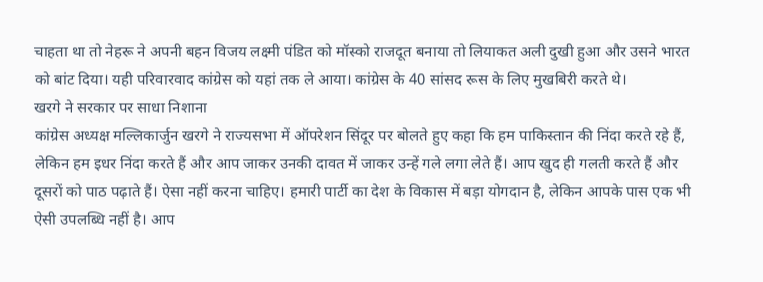चाहता था तो नेहरू ने अपनी बहन विजय लक्ष्मी पंडित को मॉस्को राजदूत बनाया तो लियाकत अली दुखी हुआ और उसने भारत को बांट दिया। यही परिवारवाद कांग्रेस को यहां तक ले आया। कांग्रेस के 40 सांसद रूस के लिए मुखबिरी करते थे।
खरगे ने सरकार पर साधा निशाना
कांग्रेस अध्यक्ष मल्लिकार्जुन खरगे ने राज्यसभा में ऑपरेशन सिंदूर पर बोलते हुए कहा कि हम पाकिस्तान की निंदा करते रहे हैं, लेकिन हम इधर निंदा करते हैं और आप जाकर उनकी दावत में जाकर उन्हें गले लगा लेते हैं। आप खुद ही गलती करते हैं और दूसरों को पाठ पढ़ाते हैं। ऐसा नहीं करना चाहिए। हमारी पार्टी का देश के विकास में बड़ा योगदान है, लेकिन आपके पास एक भी ऐसी उपलब्धि नहीं है। आप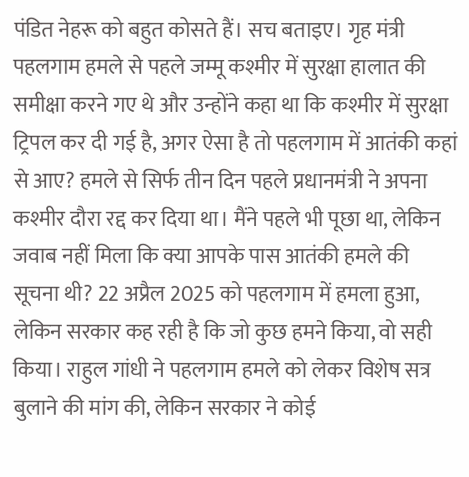पंडित नेहरू को बहुत कोसते हैं। सच बताइए। गृह मंत्री पहलगाम हमले से पहले जम्मू कश्मीर में सुरक्षा हालात की समीक्षा करने गए थे और उन्होंने कहा था कि कश्मीर में सुरक्षा ट्रिपल कर दी गई है, अगर ऐसा है तो पहलगाम में आतंकी कहां से आए? हमले से सिर्फ तीन दिन पहले प्रधानमंत्री ने अपना कश्मीर दौरा रद्द कर दिया था। मैंने पहले भी पूछा था, लेकिन जवाब नहीं मिला कि क्या आपके पास आतंकी हमले की सूचना थी? 22 अप्रैल 2025 को पहलगाम में हमला हुआ, लेकिन सरकार कह रही है कि जो कुछ हमने किया, वो सही किया। राहुल गांधी ने पहलगाम हमले को लेकर विशेष सत्र बुलाने की मांग की, लेकिन सरकार ने कोई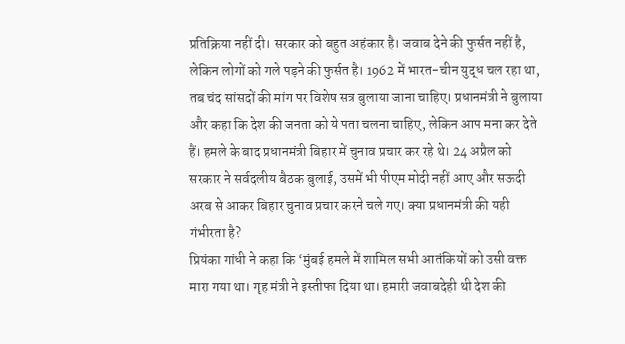प्रतिक्रिया नहीं दी। सरकार को बहुत अहंकार है। जवाब देने की फुर्सत नहीं है, लेकिन लोगों को गले पड़ने की फुर्सत है। 1962 में भारत-चीन युद्ध चल रहा था, तब चंद सांसदों की मांग पर विशेष सत्र बुलाया जाना चाहिए। प्रधानमंत्री ने बुलाया और कहा कि देश की जनता को ये पता चलना चाहिए, लेकिन आप मना कर देते हैं। हमले के बाद प्रधानमंत्री बिहार में चुनाव प्रचार कर रहे थे। 24 अप्रैल को सरकार ने सर्वदलीय बैठक बुलाई, उसमें भी पीएम मोदी नहीं आए और सऊदी अरब से आकर बिहार चुनाव प्रचार करने चले गए। क्या प्रधानमंत्री की यही गंभीरता है?
प्रियंका गांधी ने कहा कि ‘मुंबई हमले में शामिल सभी आतंकियों को उसी वक्त मारा गया था। गृह मंत्री ने इस्तीफा दिया था। हमारी जवाबदेही थी देश की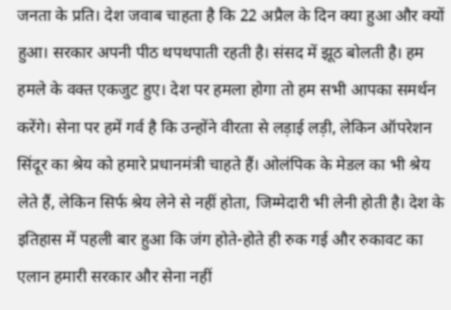जनता के प्रति। देश जवाब चाहता है कि 22 अप्रैल के दिन क्या हुआ और क्यों हुआ। सरकार अपनी पीठ थपथपाती रहती है। संसद में झूठ बोलती है। हम हमले के वक्त एकजुट हुए। देश पर हमला होगा तो हम सभी आपका समर्थन करेंगे। सेना पर हमें गर्व है कि उन्होंने वीरता से लड़ाई लड़ी, लेकिन ऑपरेशन सिंदूर का श्रेय को हमारे प्रधानमंत्री चाहते हैं। ओलंपिक के मेडल का भी श्रेय लेते हैं, लेकिन सिर्फ श्रेय लेने से नहीं होता, जिम्मेदारी भी लेनी होती है। देश के इतिहास में पहली बार हुआ कि जंग होते-होते ही रुक गई और रुकावट का एलान हमारी सरकार और सेना नहीं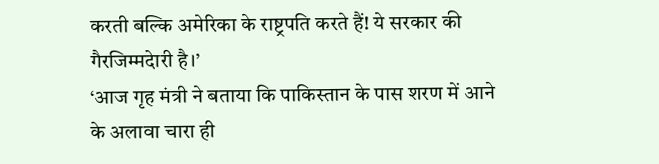करती बल्कि अमेरिका के राष्ट्रपति करते हैं! ये सरकार की गैरजिम्मदेारी है।’
‘आज गृह मंत्री ने बताया कि पाकिस्तान के पास शरण में आने के अलावा चारा ही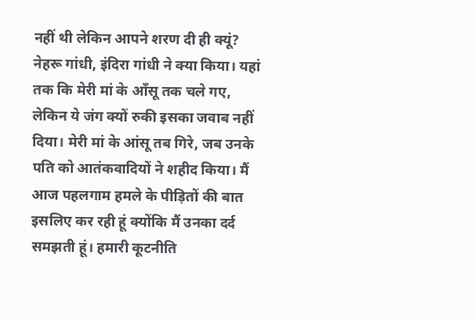नहीं थी लेकिन आपने शरण दी ही क्यूं? नेहरू गांधी, इंदिरा गांधी ने क्या किया। यहां तक कि मेरी मां के आँसू तक चले गए, लेकिन ये जंग क्यों रुकी इसका जवाब नहीं दिया। मेरी मां के आंसू तब गिरे, जब उनके पति को आतंकवादियों ने शहीद किया। मैं आज पहलगाम हमले के पीड़ितों की बात इसलिए कर रही हूं क्योंकि मैं उनका दर्द समझती हूं। हमारी कूटनीति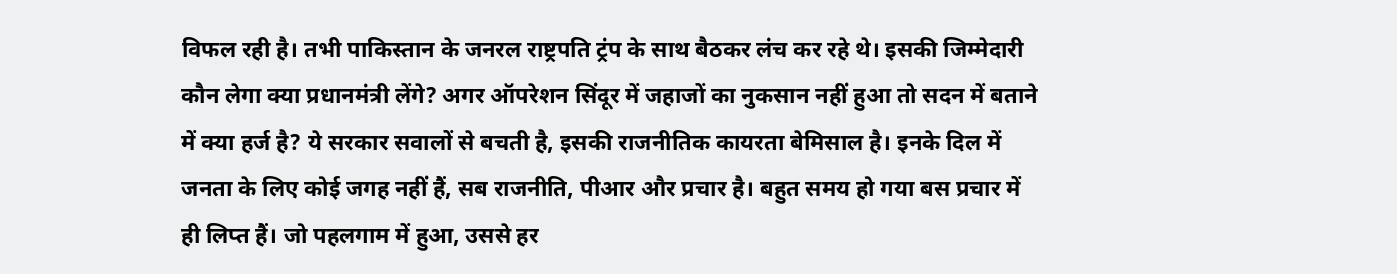विफल रही है। तभी पाकिस्तान के जनरल राष्ट्रपति ट्रंप के साथ बैठकर लंच कर रहे थे। इसकी जिम्मेदारी कौन लेगा क्या प्रधानमंत्री लेंगे? अगर ऑपरेशन सिंदूर में जहाजों का नुकसान नहीं हुआ तो सदन में बताने में क्या हर्ज है? ये सरकार सवालों से बचती है, इसकी राजनीतिक कायरता बेमिसाल है। इनके दिल में जनता के लिए कोई जगह नहीं हैं, सब राजनीति, पीआर और प्रचार है। बहुत समय हो गया बस प्रचार में ही लिप्त हैं। जो पहलगाम में हुआ, उससे हर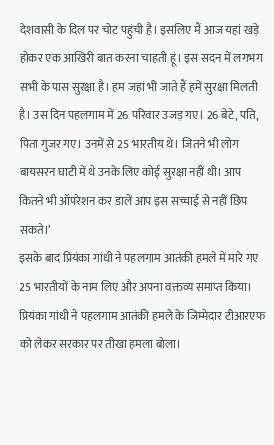देशवासी के दिल पर चोट पहुंची है। इसलिए मैं आज यहां खड़े होकर एक आखिरी बात करना चाहती हूं। इस सदन में लगभग सभी के पास सुरक्षा है। हम जहां भी जाते हैं हमें सुरक्षा मिलती है। उस दिन पहलगाम में 26 परिवार उजड़ गए। 26 बेटे, पति, पिता गुजर गए। उनमें से 25 भारतीय थे। जितने भी लोग बायसरन घाटी में थे उनके लिए कोई सुरक्षा नहीं थी। आप कितने भी ऑपरेशन कर डालें आप इस सच्चाई से नहीं छिप सकते।’
इसके बाद प्रियंका गांधी ने पहलगाम आतंकी हमले में मारे गए 25 भारतीयों के नाम लिए और अपना वक्तव्य समाप्त किया।
प्रियंका गांधी ने पहलगाम आतंकी हमले के जिम्मेदार टीआरएफ को लेकर सरकार पर तीखा हमला बोला।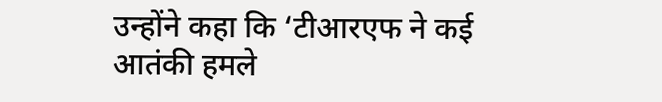उन्होंने कहा कि ‘टीआरएफ ने कई आतंकी हमले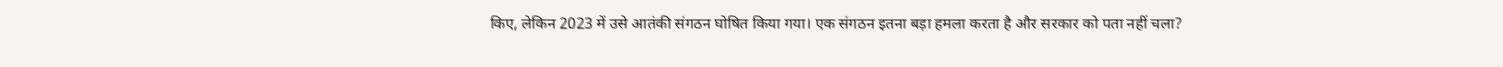किए, लेकिन 2023 में उसे आतंकी संगठन घोषित किया गया। एक संगठन इतना बड़ा हमला करता है और सरकार को पता नहीं चला?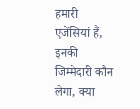हमारी एजेंसियां हैं, इनकी जिम्मेदारी कौन लेगा, क्या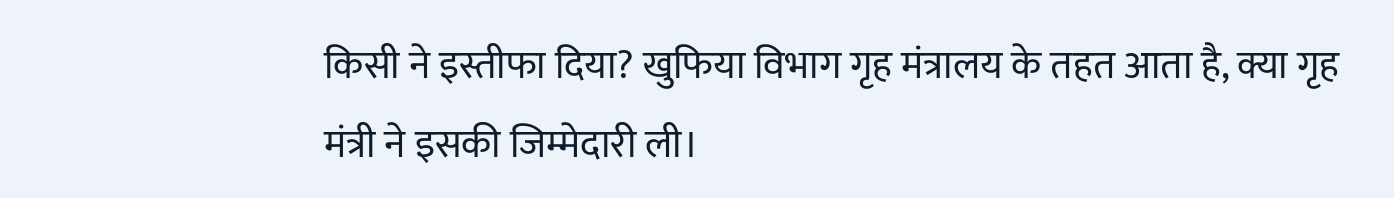किसी ने इस्तीफा दिया? खुफिया विभाग गृह मंत्रालय के तहत आता है, क्या गृह मंत्री ने इसकी जिम्मेदारी ली।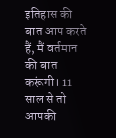इतिहास की बात आप करते हैं, मैं वर्तमान की बात करूंगी। 11 साल से तो आपकी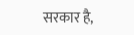सरकार है,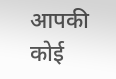आपकी कोई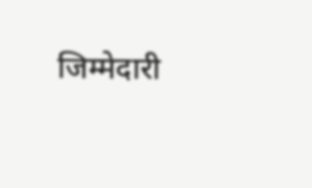जिम्मेदारी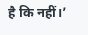है कि नहीं।’